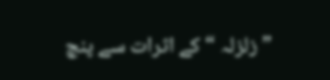” زلزلہ “کے اثرات سے پنچ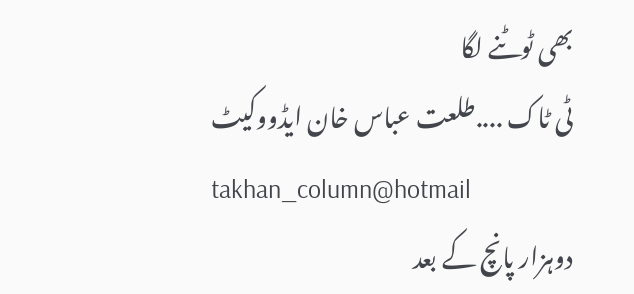بھی ٹوٹنے لگا
ٹی ٹاک ....طلعت عباس خان ایڈووکیٹ
takhan_column@hotmail
دوہزار پانچ کے بعد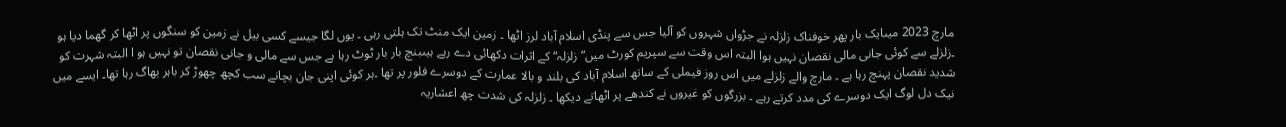مارچ 2023 میںایک بار پھر خوفناک زلزلہ نے جڑواں شہروں کو آلیا جس سے پنڈی اسلام آباد لرز اٹھا ۔ زمین ایک منٹ تک ہلتی رہی ۔ یوں لگا جیسے کسی بیل نے زمین کو سنگوں پر اٹھا کر گھما دیا ہو ۔زلزلے سے کوئی جانی مالی نقصان نہیں ہوا البتہ اس وقت سے سپریم کورٹ میں” زلزلہ“ کے اثرات دکھائی دے رہے ہیںبنچ بار بار ٹوٹ رہا ہے جس سے مالی و جانی نقصان تو نہیں ہو ا البتہ شہرت کو شدید نقصان پہنچ رہا ہے ۔ مارچ والے زلزلے میں اس روز فیملی کے ساتھ اسلام آباد کی بلند و بالا عمارت کے دوسرے فلور پر تھا ۔ہر کوئی اپنی جان بچانے سب کچھ چھوڑ کر باہر بھاگ رہا تھا۔ ایسے میں نیک دل لوگ ایک دوسرے کی مدد کرتے رہے ۔ بزرگوں کو غیروں نے کندھے پر اٹھاتے دیکھا ۔ زلزلہ کی شدت چھ اعشاریہ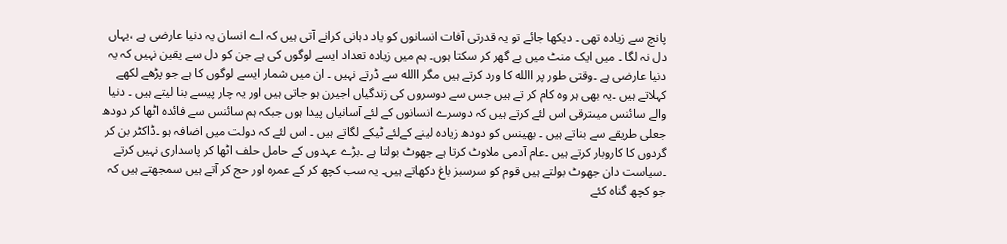پانچ سے زیادہ تھی ۔ دیکھا جائے تو یہ قدرتی آفات انسانوں کو یاد دہانی کرانے آتی ہیں کہ اے انسان یہ دنیا عارضی ہے ،یہاں دل نہ لگا ۔ میں ایک منٹ میں بے گھر کر سکتا ہوں۔ ہم میں زیادہ تعداد ایسے لوگوں کی ہے جن کو دل سے یقین نہیں کہ یہ دنیا عارضی ہے ۔وقتی طور پر االله کا ورد کرتے ہیں مگر االله سے ڈرتے نہیں ۔ ان میں شمار ایسے لوگوں کا ہے جو پڑھے لکھے کہلاتے ہیں ۔یہ بھی ہر وہ کام کر تے ہیں جس سے دوسروں کی زندگیاں اجیرن ہو جاتی ہیں اور یہ چار پیسے بنا لیتے ہیں ۔ دنیا والے سائنس میںترقی اس لئے کرتے ہیں کہ دوسرے انسانوں کے لئے آسانیاں پیدا ہوں جبکہ ہم سائنس سے فائدہ اٹھا کر دودھ جعلی طریقے سے بناتے ہیں ۔ بھینس کو دودھ زیادہ لینے کےلئے ٹیکے لگاتے ہیں ۔ اس لئے کہ دولت میں اضافہ ہو ۔ڈاکٹر بن کر گردوں کا کاروبار کرتے ہیں ۔عام آدمی ملاوٹ کرتا ہے جھوٹ بولتا ہے ۔بڑے عہدوں کے حامل حلف اٹھا کر پاسداری نہیں کرتے ۔سیاست دان جھوٹ بولتے ہیں قوم کو سرسبز باغ دکھاتے ہیں۔ یہ سب کچھ کر کے عمرہ اور حج کر آتے ہیں سمجھتے ہیں کہ جو کچھ گناہ کئے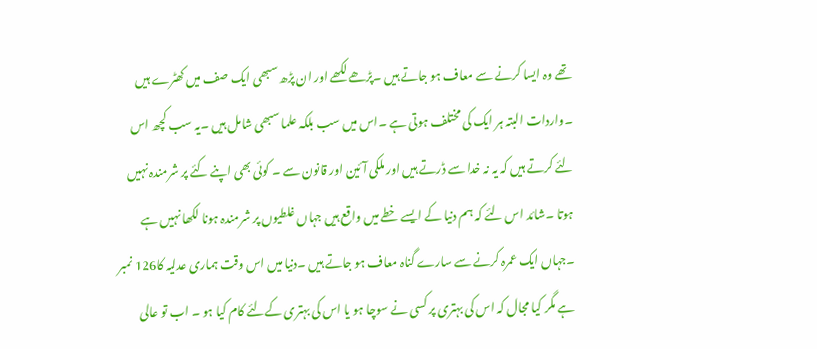تھے وہ ایسا کرنے سے معاف ہو جاتے ہیں ۔پڑھے لکھے اور ان پڑھ سبھی ایک صف میں کھٹرے ہیں ۔واردات البتہ ہر ایک کی مختلف ہوتی ہے ۔اس میں سب بلکہ علما سبھی شامل ہیں ۔یہ سب کچھ اس لئے کرتے ہیں کہ یہ نہ خدا سے ڈرتے ہیں اور ملکی آئین اور قانون سے ۔ کوئی بھی اپنے کئے پر شرمندہ نہیں ہوتا ۔شائد اس لئے کہ ہم دنیا کے ایسے خطے میں واقع ہیں جہاں غلطیوں پر شرمندہ ہونا لکھا نہیں ہے ۔جہاں ایک عمرہ کرنے سے سارے گناہ معاف ہو جاتے ہیں ۔دنیا میں اس وقت ہماری عدلیہ کا126 نمبر ہے مگر کیا مجال کہ اس کی بہتری پر کسی نے سوچا ہو یا اس کی بہتری کےلئے کام کیا ہو ۔ اب تو عالی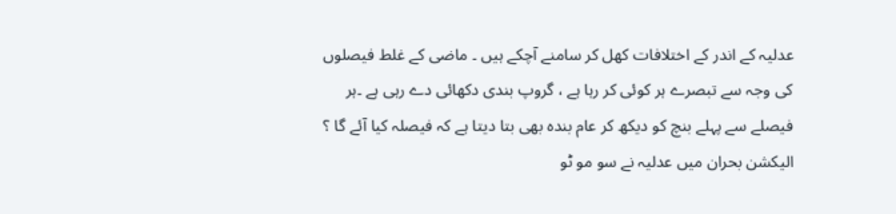عدلیہ کے اندر کے اختلافات کھل کر سامنے آچکے ہیں ۔ ماضی کے غلط فیصلوں کی وجہ سے تبصرے ہر کوئی کر رہا ہے ، گروپ بندی دکھائی دے رہی ہے ۔ہر فیصلے سے پہلے بنچ کو دیکھ کر عام بندہ بھی بتا دیتا ہے کہ فیصلہ کیا آئے گا ؟ الیکشن بحران میں عدلیہ نے سو مو ٹو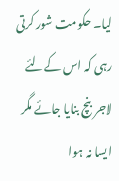لیا۔ حکومت شور کرتی رہی کہ اس کےلئے لاجر بنچ بنایا جائے مگر ایسا نہ ہوا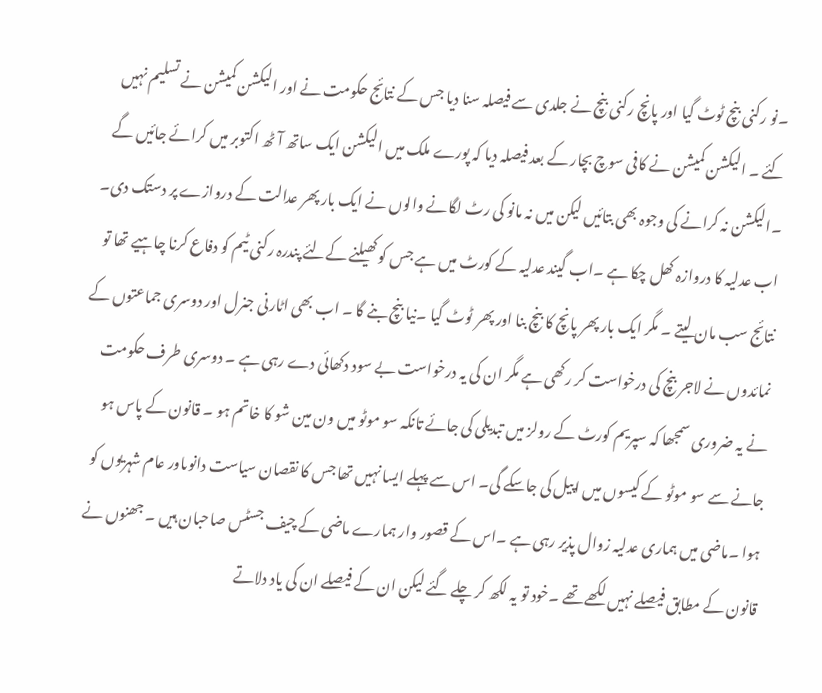۔نو رکنی بنچ ٹوٹ گیا اور پانچ رکنی بنچ نے جلدی سے فیصلہ سنا دیا جس کے نتائج حکومت نے اور الیکشن کمیشن نے تسلیم نہیں کئے ۔ الیکشن کمیشن نے کافی سوچ بچار کے بعد فیصلہ دیا کہ پورے ملک میں الیکشن ایک ساتھ آٹھ اکتوبر میں کرائے جائیں گے ۔الیکشن نہ کرانے کی وجوہ بھی بتائیں لیکن میں نہ مانو کی رٹ لگانے والوں نے ایک بار پھر عدالت کے دروازے پر دستک دی۔ اب عدلیہ کا دروازہ کھل چکا ہے ۔اب گیند عدلیہ کے کورٹ میں ہے جس کو کھیلنے کےلئے پندرہ رکنی ٹیم کو دفاع کرنا چاہیے تھا تو نتائج سب مان لیتے ۔ مگر ایک بار پھر پانچ کا بنچ بنا اور پھر ٹوٹ گیا ۔نیا بنچ بنے گا ۔ اب بھی اٹارنی جنرل اور دوسری جماعتوں کے نمائدوں نے لاجر بنچ کی درخواست کر رکھی ہے مگر ان کی یہ درخواست بے سود دکھائی دے رہی ہے ۔ دوسری طرف حکومت نے یہ ضروری سمجھا کہ سپریم کورٹ کے رولز میں تبدیلی کی جائے تانکہ سو موٹو میں ون مین شو کا خاتم ہو ۔ قانون کے پاس ہو جانے سے سو موٹو کے کیسوں میں اپیل کی جاسکے گی۔ اس سے پہلے ایسا نہیں تھا جس کا نقصان سیاست دانوںاور عام شہریوں کو ہوا ۔ماضی میں ہماری عدلیہ زوال پذیر رہی ہے ۔اس کے قصور وار ہمارے ماضی کے چیف جسٹس صاحبان ہیں ۔ جھنوں نے قانون کے مطابق فیصلے نہیں لکھے تھے ۔خود تو یہ لکھ کر چلے گئے لیکن ان کے فیصلے ان کی یاد دلاتے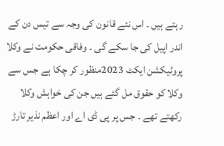رہتے ہیں ۔ اس نئے قانون کی وجہ سے تیس دن کے اندر اپیل کی جا سکے گی ۔ وفاقی حکومت نے وکلا پروٹیکشن ایکٹ 2023منظور کر چکا ہے جس سے وکلا کو حقوق مل گئے ہیں جن کی خواہش وکلا رکھتے تھے ۔ جس پر پی ڈی اے اور اعظم نذیر تارڑ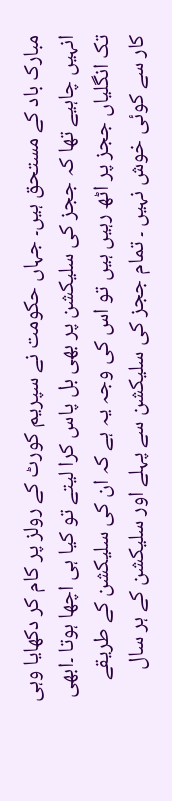مبارک باد کے مستحق ہیں۔ جہاں حکومت نے سپریم کورٹ کے رولز پر کام کر دکھایا وہی انہیں چاہیے تھا کہ ججز کی سلیکشن پر بھی بل پاس کرا لیتے تو کیا ہی اچھا ہوتا ۔ابھی تک انگلیاں ججز پر اٹھ رہیں ہیں تو اس کی وجہ یہ ہے کہ ان کی سلیکشن کے طریقے کار سے کوئی خوش نہیں ۔ تمام ججز کی سلیکشن سے پہلے اور سلیکشن کے ہر سال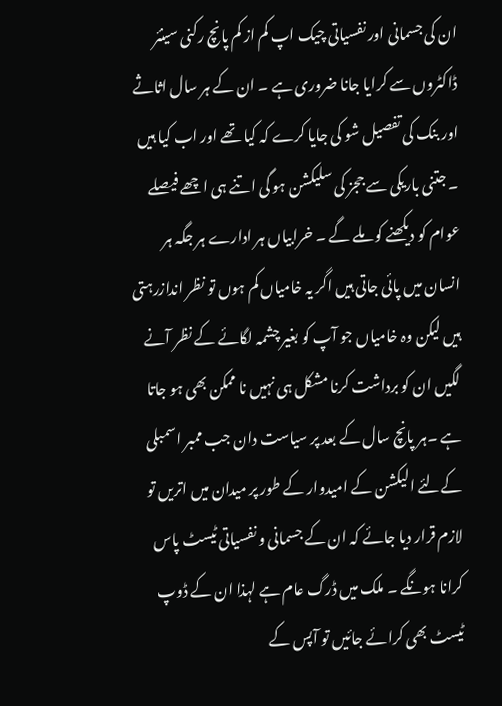ان کی جسمانی اور نفسیاتی چیک اپ کم از کم پانچ رکنی سینئر ڈاکٹروں سے کرایا جانا ضروری ہے ۔ ان کے ہر سال اثاثے اور بنک کی تفصیل شو کی جایا کرے کہ کیا تھے اور اب کیا ہیں ۔ جتنی باریکی سے ججز کی سلیکشن ہو گی اتنے ہی اچھے فیصلے عوام کو دیکھنے کو ملے گے ۔ خرابیاں ہر ادارے ہر جگہ ہر انسان میں پائی جاتی ہیں اگر یہ خامیاں کم ہوں تو نظر اندازرہتی ہیں لیکن وہ خامیاں جو آپ کو بغیر چشمہ لگائے کے نظر آنے لگیں ان کو برداشت کرنا مشکل ہی نہیں نا ممکن بھی ہو جاتا ہے ۔ہر پانچ سال کے بعد پر سیاست دان جب ممبر اسمبلی کےلئے الیکشن کے امیدوار کے طور پر میدان میں اتریں تو لازم قرار دیا جائے کہ ان کے جسمانی و نفسیاتی ٹیسٹ پاس کرانا ہونگے ۔ ملک میں ڈرگ عام ہے لہذا ان کے ڈوپ ٹیسٹ بھی کرائے جائیں تو آپس کے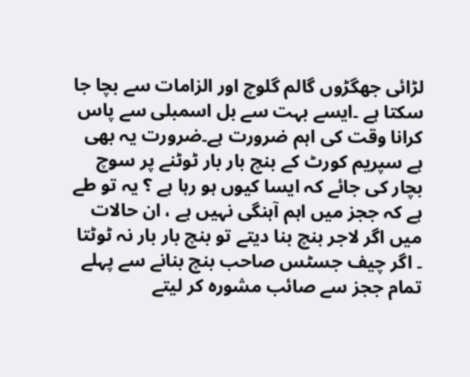لڑائی جھگڑوں گالم گلوچ اور الزامات سے بچا جا سکتا ہے ۔ایسے بہت سے بل اسمبلی سے پاس کرانا وقت کی اہم ضرورت ہے۔ضرورت یہ بھی ہے سپریم کورٹ کے بنچ بار بار ٹوٹنے پر سوچ بچار کی جائے کہ ایسا کیوں ہو رہا ہے ؟ یہ تو طے ہے کہ ججز میں اہم آہنگی نہیں ہے ، ان حالات میں اگر لاجر بنچ بنا دیتے تو بنچ بار بار نہ ٹوٹتا ۔ اگر چیف جسٹس صاحب بنچ بنانے سے پہلے تمام ججز سے صائب مشورہ کر لیتے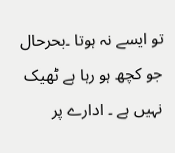تو ایسے نہ ہوتا ۔بحرحال جو کچھ ہو رہا ہے ٹھیک نہیں ہے ۔ ادارے پر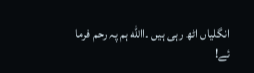انگلیاں اٹھ رہی ہیں ۔االله ہم پہ رحم فرما ئے!